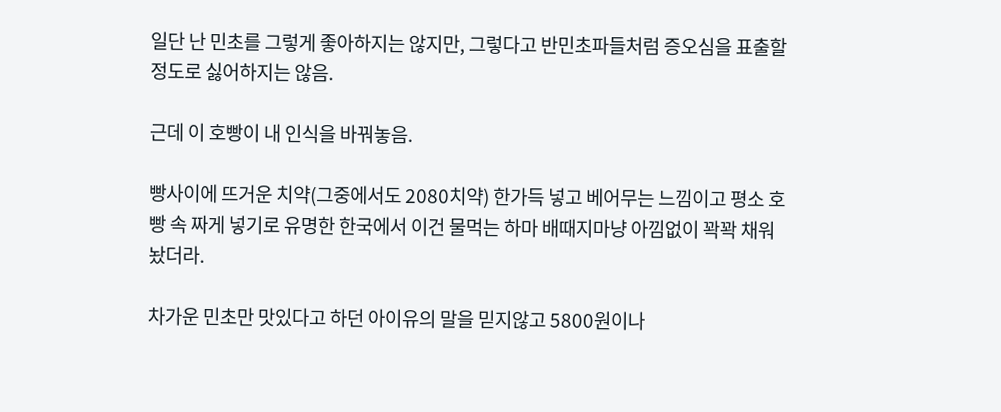일단 난 민초를 그렇게 좋아하지는 않지만, 그렇다고 반민초파들처럼 증오심을 표출할정도로 싫어하지는 않음.

근데 이 호빵이 내 인식을 바꿔놓음.

빵사이에 뜨거운 치약(그중에서도 2080치약) 한가득 넣고 베어무는 느낌이고 평소 호빵 속 짜게 넣기로 유명한 한국에서 이건 물먹는 하마 배때지마냥 아낌없이 꽉꽉 채워놨더라.

차가운 민초만 맛있다고 하던 아이유의 말을 믿지않고 5800원이나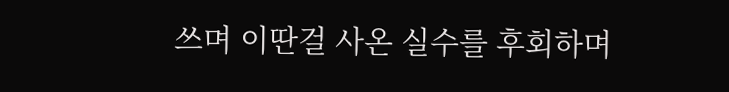쓰며 이딴걸 사온 실수를 후회하며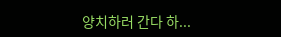양치하러 간다 하...